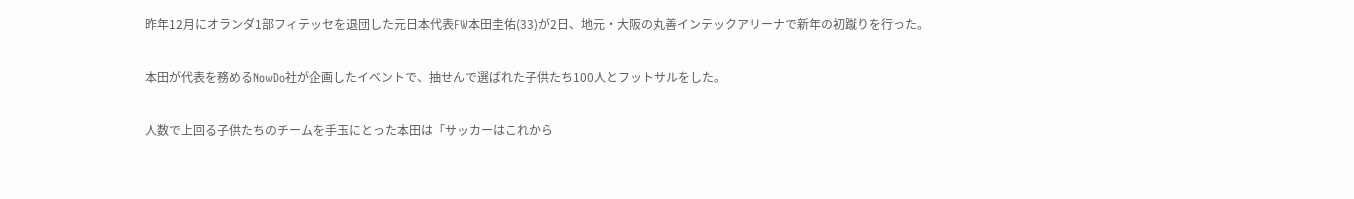昨年12月にオランダ1部フィテッセを退団した元日本代表FW本田圭佑(33)が2日、地元・大阪の丸善インテックアリーナで新年の初蹴りを行った。

本田が代表を務めるNowDo社が企画したイベントで、抽せんで選ばれた子供たち100人とフットサルをした。

人数で上回る子供たちのチームを手玉にとった本田は「サッカーはこれから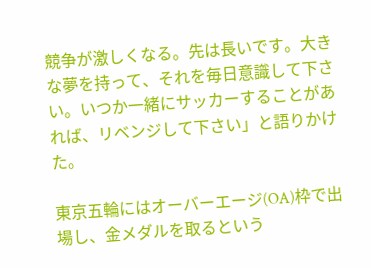競争が激しくなる。先は長いです。大きな夢を持って、それを毎日意識して下さい。いつか一緒にサッカーすることがあれば、リベンジして下さい」と語りかけた。

東京五輪にはオーバーエージ(OA)枠で出場し、金メダルを取るという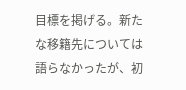目標を掲げる。新たな移籍先については語らなかったが、初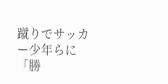蹴りでサッカー少年らに「勝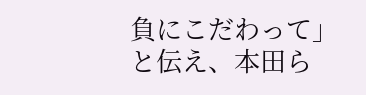負にこだわって」と伝え、本田ら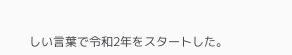しい言葉で令和2年をスタートした。